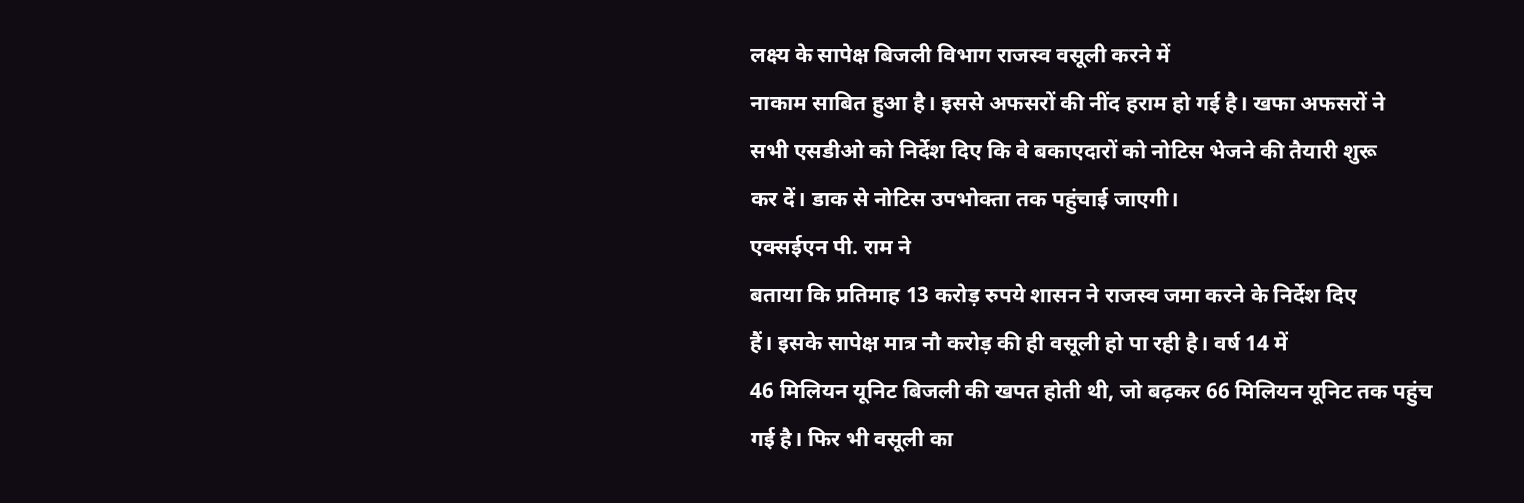लक्ष्य के सापेक्ष बिजली विभाग राजस्व वसूली करने में
नाकाम साबित हुआ है। इससे अफसरों की नींद हराम हो गई है। खफा अफसरों ने
सभी एसडीओ को निर्देश दिए कि वे बकाएदारों को नोटिस भेजने की तैयारी शुरू
कर दें। डाक से नोटिस उपभोक्ता तक पहुंचाई जाएगी।
एक्सईएन पी. राम ने
बताया कि प्रतिमाह 13 करोड़ रुपये शासन ने राजस्व जमा करने के निर्देश दिए
हैं। इसके सापेक्ष मात्र नौ करोड़ की ही वसूली हो पा रही है। वर्ष 14 में
46 मिलियन यूनिट बिजली की खपत होती थी, जो बढ़कर 66 मिलियन यूनिट तक पहुंच
गई है। फिर भी वसूली का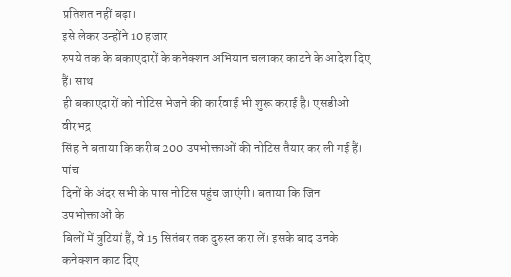प्रतिशत नहीं बढ़ा।
इसे लेकर उन्होंने 10 हजार
रुपये तक के बकाएदारों के कनेक्शन अभियान चलाकर काटने के आदेश दिए हैं। साथ
ही बकाएदारों को नोटिस भेजने की कार्रवाई भी शुरू कराई है। एसडीओ वीरभद्र
सिंह ने बताया कि करीब 200 उपभोक्ताओं की नोटिस तैयार कर ली गई हैं।
पांच
दिनों के अंदर सभी के पास नोटिस पहुंच जाएंगी। बताया कि जिन उपभोक्ताओं के
बिलों में त्रुटियां हैं, वे 15 सितंबर तक दुरुस्त करा लें। इसके बाद उनके
कनेक्शन काट दिए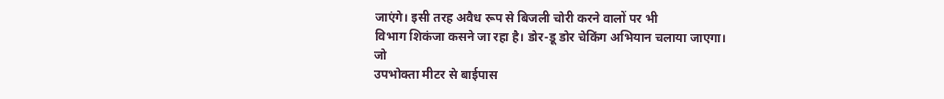जाएंगे। इसी तरह अवैध रूप से बिजली चोरी करने वालों पर भी
विभाग शिकंजा कसने जा रहा है। डोर-डू डोर चेकिंग अभियान चलाया जाएगा।
जो
उपभोक्ता मीटर से बाईपास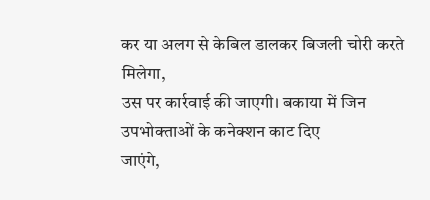कर या अलग से केबिल डालकर बिजली चोरी करते मिलेगा,
उस पर कार्रवाई की जाएगी। बकाया में जिन उपभोक्ताओं के कनेक्शन काट दिए
जाएंगे,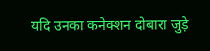यदि उनका कनेक्शन दोबारा जुड़े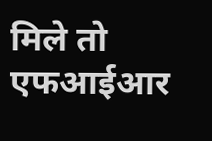मिले तो एफआईआर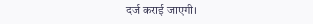दर्ज कराई जाएगी।